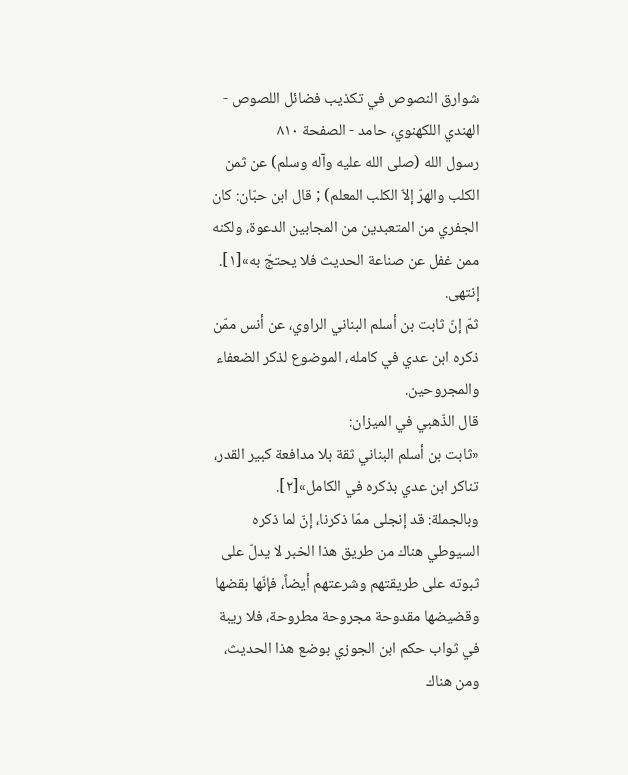شوارق النصوص في تكذيب فضائل اللصوص - الهندي اللكهنوي، حامد - الصفحة ٨١٠
رسول الله (صلى الله عليه وآله وسلم) عن ثمن الكلب والهرّ إلاّ الكلب المعلم) ; قال ابن حبّان: كان الجفري من المتعبدين من المجابين الدعوة، ولكنه ممن غفل عن صناعة الحديث فلا يحتجّ به»[١]. إنتهى.
ثمّ إنّ ثابت بن أسلم البناني الراوي، عن أنس ممّن ذكره ابن عدي في كامله، الموضوع لذكر الضعفاء والمجروحين.
قال الذّهبي في الميزان:
«ثابت بن أسلم البناني ثقة بلا مدافعة كبير القدر، تناكر ابن عدي بذكره في الكامل»[٢].
وبالجملة: قد إنجلى ممّا ذكرنا، إنّ لما ذكره السيوطي هناك من طريق هذا الخبر لا يدلّ على ثبوته على طريقتهم وشرعتهم أيضاً، فإنّها بقضها وقضيضها مقدوحة مجروحة مطروحة، فلا ريبة في ثواب حكم ابن الجوزي بوضع هذا الحديث، ومن هناك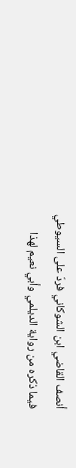أنصف القاضي ابن الشوكاني فردّ على السيوطي فيما ذكره من رواية الديلمي وأبي نعيم لهذا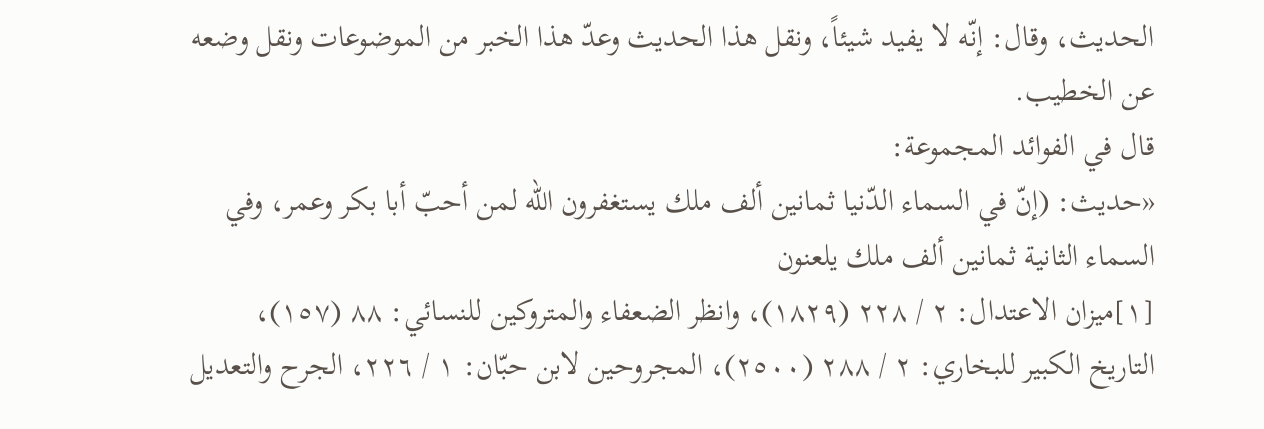الحديث، وقال: إنّه لا يفيد شيئاً، ونقل هذا الحديث وعدّ هذا الخبر من الموضوعات ونقل وضعه عن الخطيب.
قال في الفوائد المجموعة:
«حديث: (إنّ في السماء الدّنيا ثمانين ألف ملك يستغفرون الله لمن أحبّ أبا بكر وعمر، وفي السماء الثانية ثمانين ألف ملك يلعنون
[١]ميزان الاعتدال: ٢ / ٢٢٨ (١٨٢٩)، وانظر الضعفاء والمتروكين للنسائي: ٨٨ (١٥٧)، التاريخ الكبير للبخاري: ٢ / ٢٨٨ (٢٥٠٠)، المجروحين لابن حبّان: ١ / ٢٢٦، الجرح والتعديل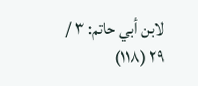لابن أبي حاتم: ٣ / ٢٩ (١١٨)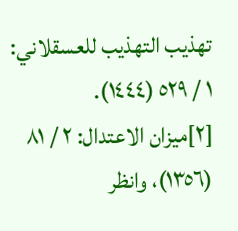تهذيب التهذيب للعسقلاني: ١ / ٥٢٩ (١٤٤٤).
[٢]ميزان الاعتدال: ٢ / ٨١ (١٣٥٦)، وانظر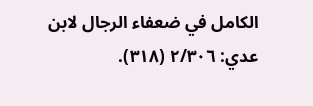الكامل في ضعفاء الرجال لابن عدي: ٢/٣٠٦ (٣١٨).